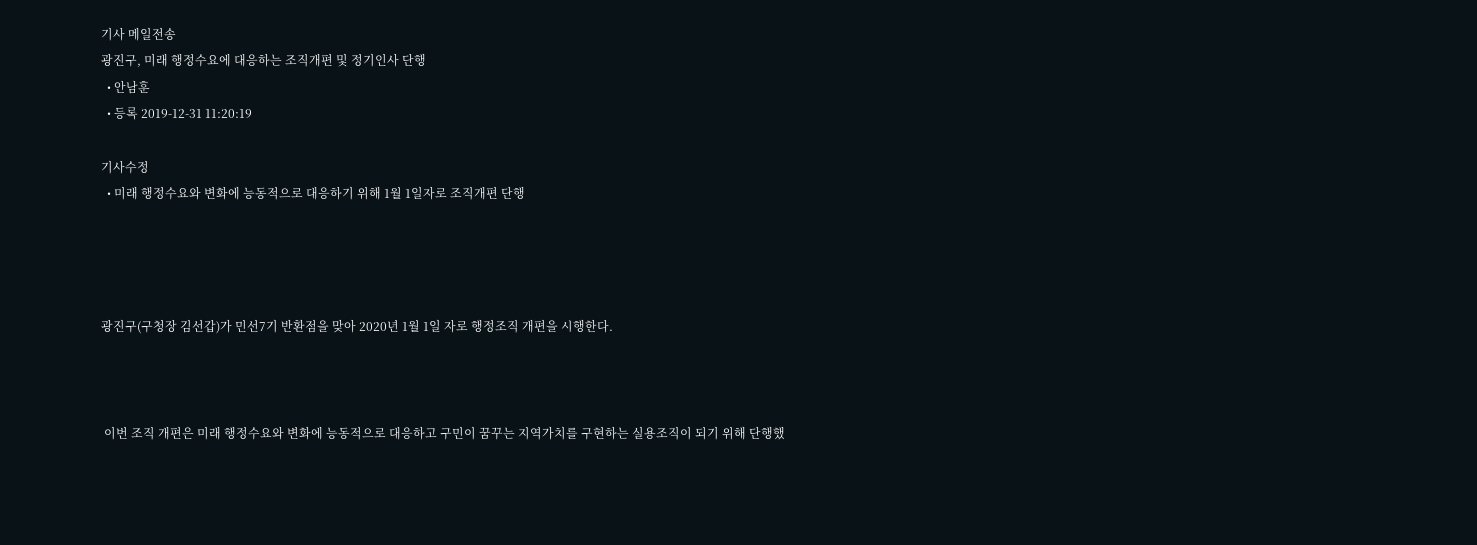기사 메일전송
광진구, 미래 행정수요에 대응하는 조직개편 및 정기인사 단행
  • 안남훈
  • 등록 2019-12-31 11:20:19

기사수정
  • 미래 행정수요와 변화에 능동적으로 대응하기 위해 1월 1일자로 조직개편 단행




광진구(구청장 김선갑)가 민선7기 반환점을 맞아 2020년 1월 1일 자로 행정조직 개편을 시행한다.



 이번 조직 개편은 미래 행정수요와 변화에 능동적으로 대응하고 구민이 꿈꾸는 지역가치를 구현하는 실용조직이 되기 위해 단행했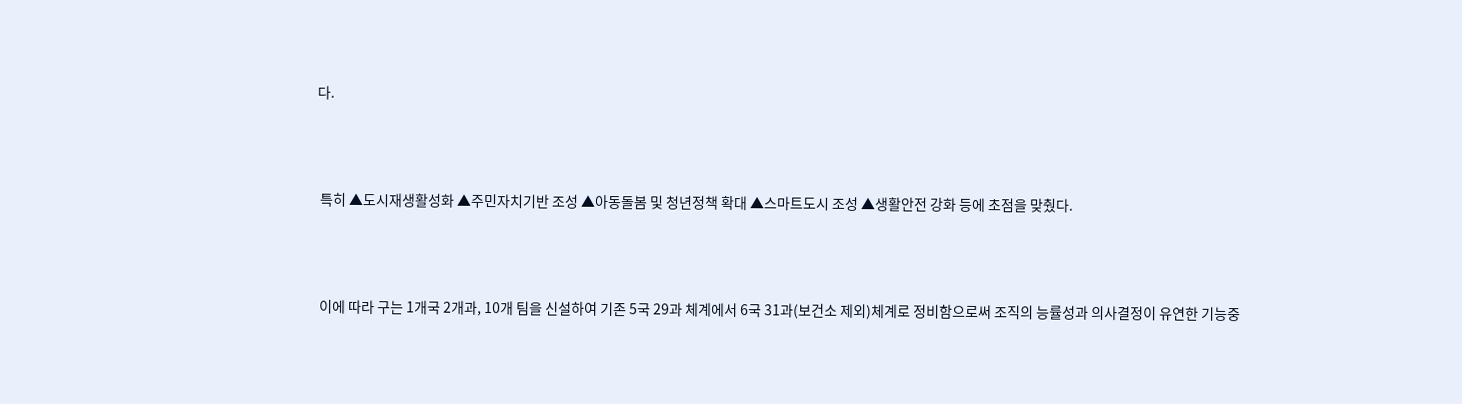다.



 특히 ▲도시재생활성화 ▲주민자치기반 조성 ▲아동돌봄 및 청년정책 확대 ▲스마트도시 조성 ▲생활안전 강화 등에 초점을 맞췄다.



 이에 따라 구는 1개국 2개과, 10개 팀을 신설하여 기존 5국 29과 체계에서 6국 31과(보건소 제외)체계로 정비함으로써 조직의 능률성과 의사결정이 유연한 기능중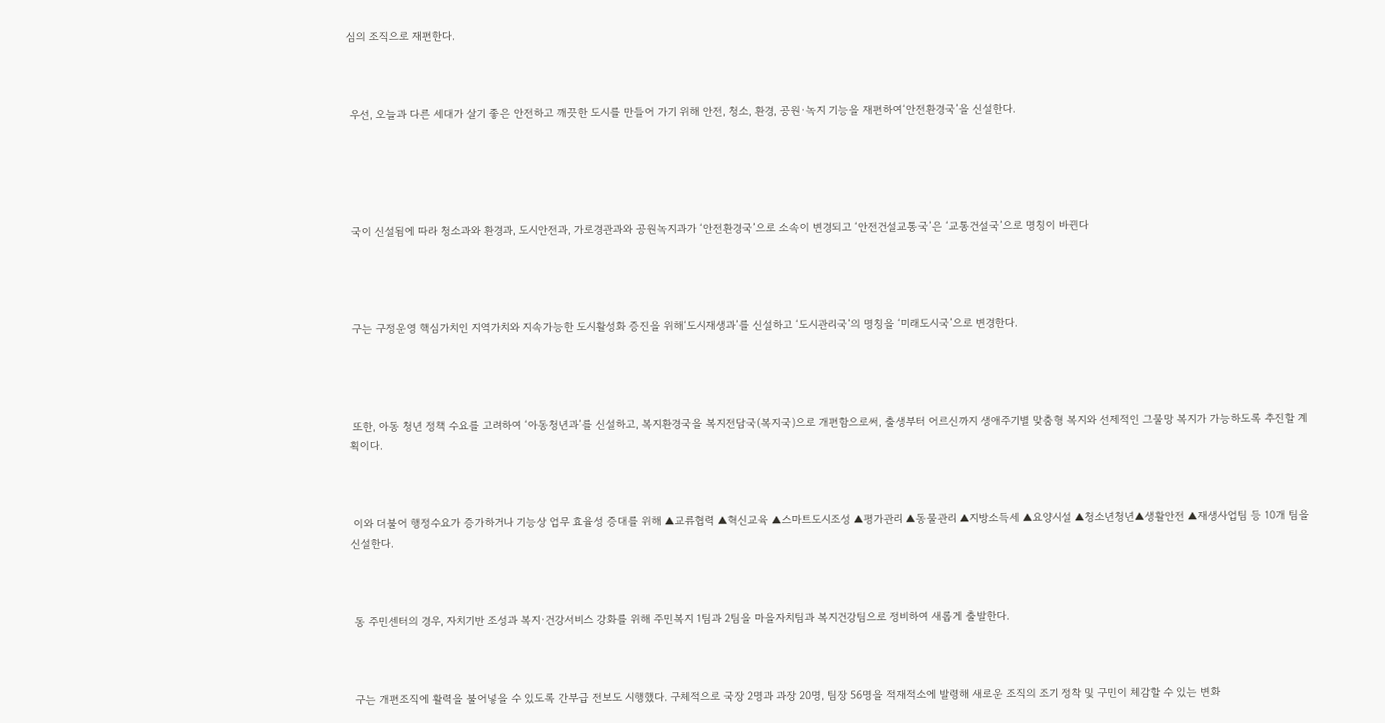심의 조직으로 재편한다.



 우선, 오늘과 다른 세대가 살기 좋은 안전하고 깨끗한 도시를 만들어 가기 위해 안전, 청소, 환경, 공원·녹지 기능을 재편하여‘안전환경국’을 신설한다.





 국이 신설됨에 따라 청소과와 환경과, 도시안전과, 가로경관과와 공원녹지과가 ‘안전환경국’으로 소속이 변경되고 ‘안전건설교통국’은 ‘교통건설국’으로 명칭이 바뀐다




 구는 구정운영 핵심가치인 지역가치와 지속가능한 도시활성화 증진을 위해‘도시재생과’를 신설하고 ‘도시관리국’의 명칭을 ‘미래도시국’으로 변경한다.




 또한, 아동 청년 정책 수요를 고려하여 ‘아동청년과’를 신설하고, 복지환경국을 복지전담국(복지국)으로 개편함으로써, 출생부터 어르신까지 생애주기별 맞춤형 복지와 선제적인 그물망 복지가 가능하도록 추진할 계획이다.



 이와 더불어 행정수요가 증가하거나 기능상 업무 효율성 증대를 위해 ▲교류협력 ▲혁신교육 ▲스마트도시조성 ▲평가관리 ▲동물관리 ▲지방소득세 ▲요양시설 ▲청소년청년▲생활안전 ▲재생사업팀 등 10개 팀을 신설한다.



 동 주민센터의 경우, 자치기반 조성과 복지·건강서비스 강화를 위해 주민복지 1팀과 2팀을 마을자치팀과 복지건강팀으로 정비하여 새롭게 출발한다.



 구는 개편조직에 활력을 불어넣을 수 있도록 간부급 전보도 시행했다. 구체적으로 국장 2명과 과장 20명, 팀장 56명을 적재적소에 발령해 새로운 조직의 조기 정착 및 구민이 체감할 수 있는 변화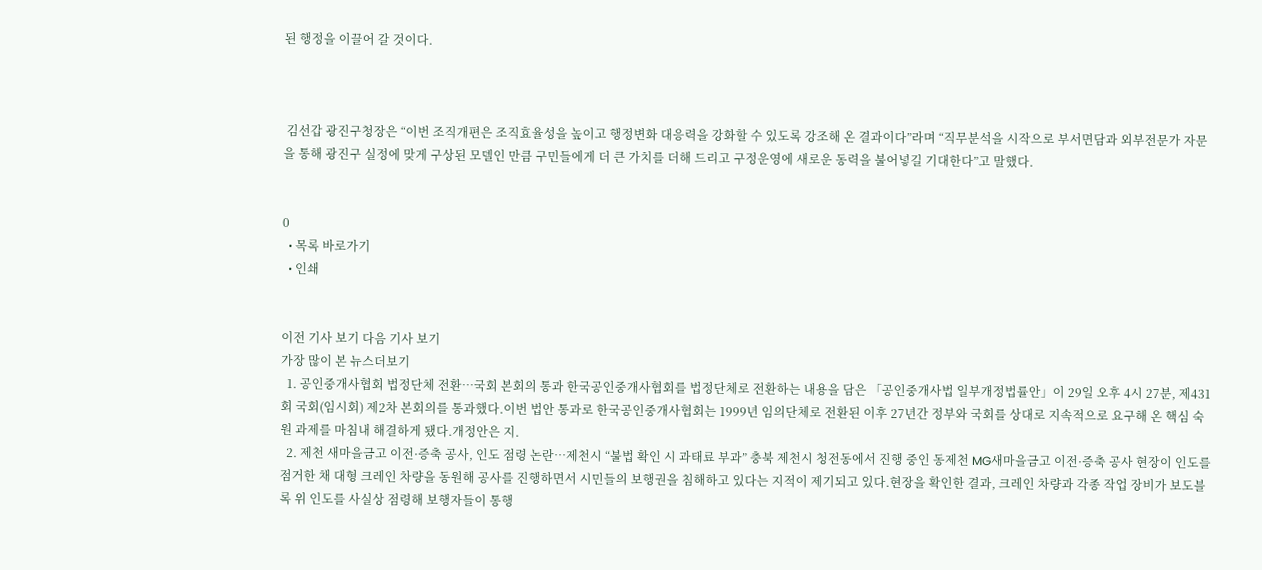된 행정을 이끌어 갈 것이다.



 김선갑 광진구청장은 “이번 조직개편은 조직효율성을 높이고 행정변화 대응력을 강화할 수 있도록 강조해 온 결과이다”라며 “직무분석을 시작으로 부서면담과 외부전문가 자문을 통해 광진구 실정에 맞게 구상된 모델인 만큼 구민들에게 더 큰 가치를 더해 드리고 구정운영에 새로운 동력을 불어넣길 기대한다”고 말했다.


0
  • 목록 바로가기
  • 인쇄


이전 기사 보기 다음 기사 보기
가장 많이 본 뉴스더보기
  1. 공인중개사협회 법정단체 전환…국회 본회의 통과 한국공인중개사협회를 법정단체로 전환하는 내용을 담은 「공인중개사법 일부개정법률안」이 29일 오후 4시 27분, 제431회 국회(임시회) 제2차 본회의를 통과했다.이번 법안 통과로 한국공인중개사협회는 1999년 임의단체로 전환된 이후 27년간 정부와 국회를 상대로 지속적으로 요구해 온 핵심 숙원 과제를 마침내 해결하게 됐다.개정안은 지.
  2. 제천 새마을금고 이전·증축 공사, 인도 점령 논란…제천시 “불법 확인 시 과태료 부과” 충북 제천시 청전동에서 진행 중인 동제천 MG새마을금고 이전·증축 공사 현장이 인도를 점거한 채 대형 크레인 차량을 동원해 공사를 진행하면서 시민들의 보행권을 침해하고 있다는 지적이 제기되고 있다.현장을 확인한 결과, 크레인 차량과 각종 작업 장비가 보도블록 위 인도를 사실상 점령해 보행자들이 통행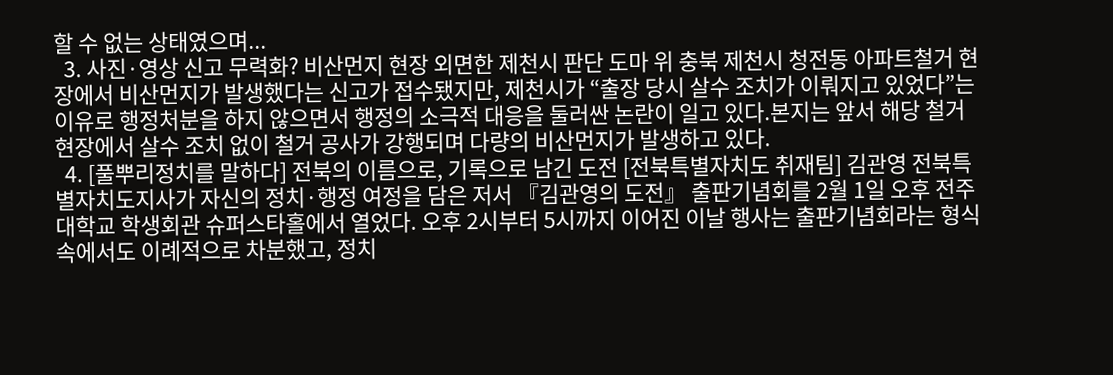할 수 없는 상태였으며...
  3. 사진·영상 신고 무력화? 비산먼지 현장 외면한 제천시 판단 도마 위 충북 제천시 청전동 아파트철거 현장에서 비산먼지가 발생했다는 신고가 접수됐지만, 제천시가 “출장 당시 살수 조치가 이뤄지고 있었다”는 이유로 행정처분을 하지 않으면서 행정의 소극적 대응을 둘러싼 논란이 일고 있다.본지는 앞서 해당 철거 현장에서 살수 조치 없이 철거 공사가 강행되며 다량의 비산먼지가 발생하고 있다.
  4. [풀뿌리정치를 말하다] 전북의 이름으로, 기록으로 남긴 도전 [전북특별자치도 취재팀] 김관영 전북특별자치도지사가 자신의 정치·행정 여정을 담은 저서 『김관영의 도전』 출판기념회를 2월 1일 오후 전주대학교 학생회관 슈퍼스타홀에서 열었다. 오후 2시부터 5시까지 이어진 이날 행사는 출판기념회라는 형식 속에서도 이례적으로 차분했고, 정치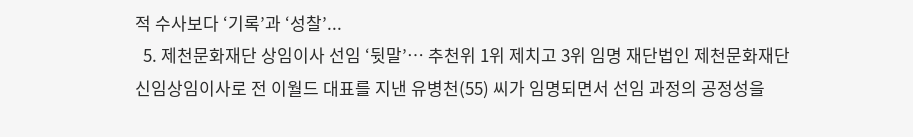적 수사보다 ‘기록’과 ‘성찰’...
  5. 제천문화재단 상임이사 선임 ‘뒷말’… 추천위 1위 제치고 3위 임명 재단법인 제천문화재단 신임상임이사로 전 이월드 대표를 지낸 유병천(55) 씨가 임명되면서 선임 과정의 공정성을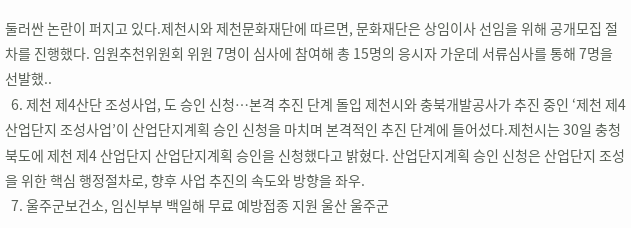둘러싼 논란이 퍼지고 있다.제천시와 제천문화재단에 따르면, 문화재단은 상임이사 선임을 위해 공개모집 절차를 진행했다. 임원추천위원회 위원 7명이 심사에 참여해 총 15명의 응시자 가운데 서류심사를 통해 7명을 선발했..
  6. 제천 제4산단 조성사업, 도 승인 신청…본격 추진 단계 돌입 제천시와 충북개발공사가 추진 중인 ‘제천 제4 산업단지 조성사업’이 산업단지계획 승인 신청을 마치며 본격적인 추진 단계에 들어섰다.제천시는 30일 충청북도에 제천 제4 산업단지 산업단지계획 승인을 신청했다고 밝혔다. 산업단지계획 승인 신청은 산업단지 조성을 위한 핵심 행정절차로, 향후 사업 추진의 속도와 방향을 좌우.
  7. 울주군보건소, 임신부부 백일해 무료 예방접종 지원 울산 울주군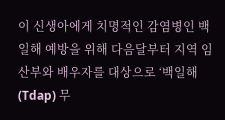이 신생아에게 치명적인 감염병인 백일해 예방을 위해 다음달부터 지역 임산부와 배우자를 대상으로 ‘백일해(Tdap) 무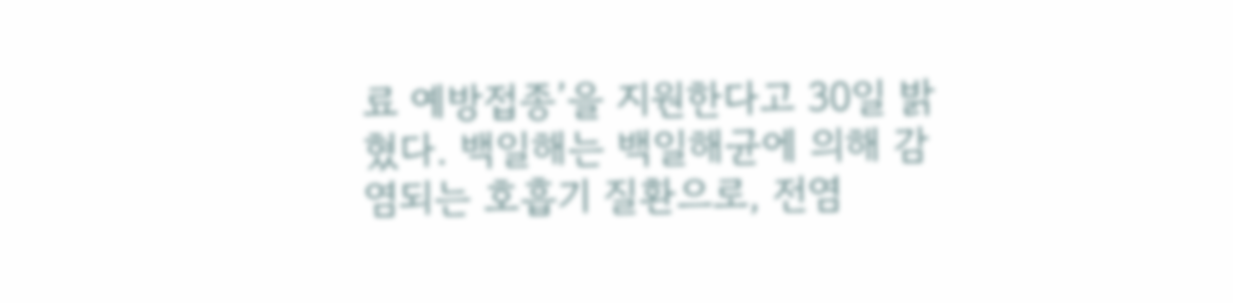료 예방접종’을 지원한다고 30일 밝혔다. 백일해는 백일해균에 의해 감염되는 호흡기 질환으로, 전염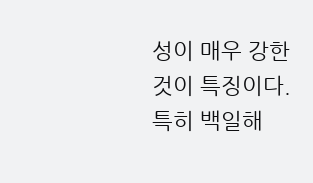성이 매우 강한 것이 특징이다. 특히 백일해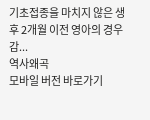기초접종을 마치지 않은 생후 2개월 이전 영아의 경우 감...
역사왜곡
모바일 버전 바로가기